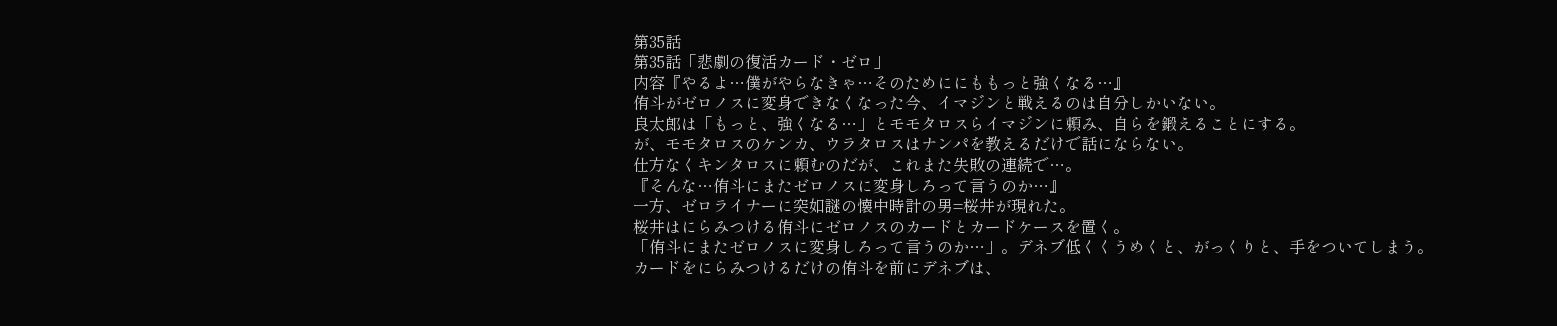第35話
第35話「悲劇の復活カード・ゼロ」
内容『やるよ…僕がやらなきゃ…そのためににももっと強くなる…』
侑斗がゼロノスに変身できなくなった今、イマジンと戦えるのは自分しかいない。
良太郎は「もっと、強くなる…」とモモタロスらイマジンに頼み、自らを鍛えることにする。
が、モモタロスのケンカ、ウラタロスはナンパを教えるだけで話にならない。
仕方なくキンタロスに頼むのだが、これまた失敗の連続で…。
『そんな…侑斗にまたゼロノスに変身しろって言うのか…』
一方、ゼロライナーに突如謎の懐中時計の男=桜井が現れた。
桜井はにらみつける侑斗にゼロノスのカードとカードケースを置く。
「侑斗にまたゼロノスに変身しろって言うのか…」。デネブ低くくうめくと、がっくりと、手をついてしまう。
カードをにらみつけるだけの侑斗を前にデネブは、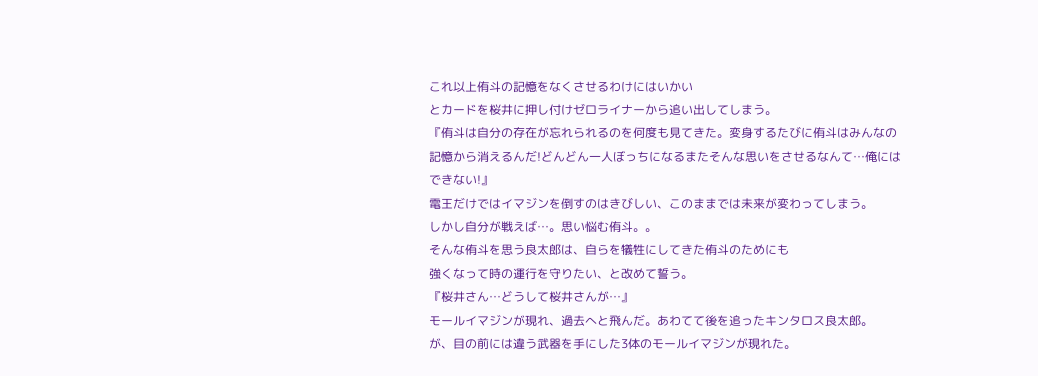これ以上侑斗の記憶をなくさせるわけにはいかい
とカードを桜井に押し付けゼロライナーから追い出してしまう。
『侑斗は自分の存在が忘れられるのを何度も見てきた。変身するたびに侑斗はみんなの記憶から消えるんだ!どんどん一人ぼっちになるまたそんな思いをさせるなんて…俺にはできない!』
電王だけではイマジンを倒すのはきびしい、このままでは未来が変わってしまう。
しかし自分が戦えば…。思い悩む侑斗。。
そんな侑斗を思う良太郎は、自らを犠牲にしてきた侑斗のためにも
強くなって時の運行を守りたい、と改めて誓う。
『桜井さん…どうして桜井さんが…』
モールイマジンが現れ、過去へと飛んだ。あわてて後を追ったキンタロス良太郎。
が、目の前には違う武器を手にした3体のモールイマジンが現れた。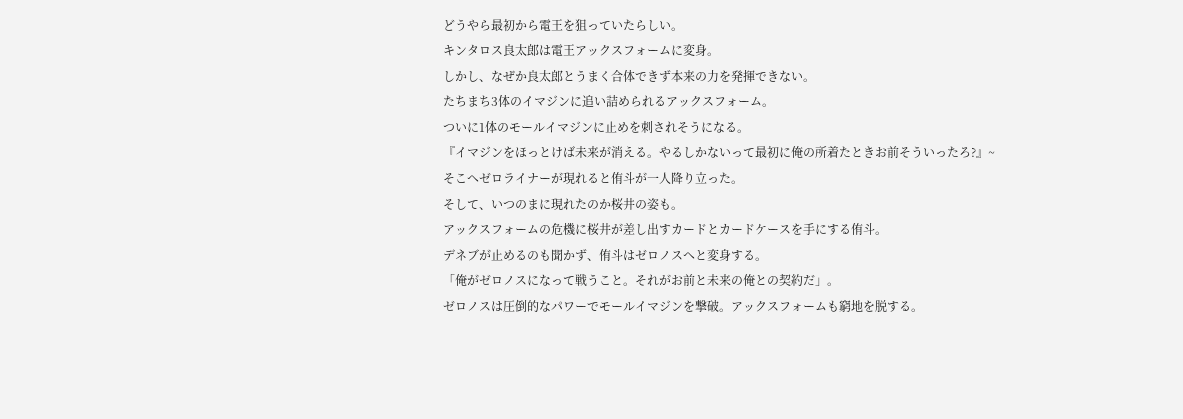どうやら最初から電王を狙っていたらしい。
キンタロス良太郎は電王アックスフォームに変身。
しかし、なぜか良太郎とうまく合体できず本来の力を発揮できない。
たちまち3体のイマジンに追い詰められるアックスフォーム。
ついに1体のモールイマジンに止めを刺されそうになる。
『イマジンをほっとけば未来が消える。やるしかないって最初に俺の所着たときお前そういったろ?』~
そこへゼロライナーが現れると侑斗が一人降り立った。
そして、いつのまに現れたのか桜井の姿も。
アックスフォームの危機に桜井が差し出すカードとカードケースを手にする侑斗。
デネブが止めるのも聞かず、侑斗はゼロノスへと変身する。
「俺がゼロノスになって戦うこと。それがお前と未来の俺との契約だ」。
ゼロノスは圧倒的なパワーでモールイマジンを撃破。アックスフォームも窮地を脱する。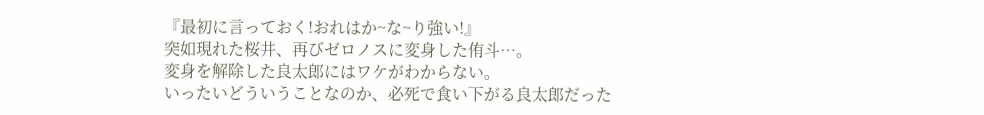『最初に言っておく!おれはか~な~り強い!』
突如現れた桜井、再びゼロノスに変身した侑斗…。
変身を解除した良太郎にはワケがわからない。
いったいどういうことなのか、必死で食い下がる良太郎だった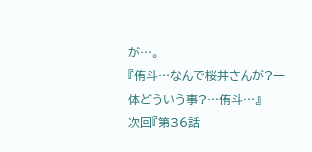が…。
『侑斗…なんで桜井さんが?一体どういう事?…侑斗…』
次回『第36話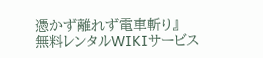憑かず離れず電車斬り』
無料レンタルWIKIサービス